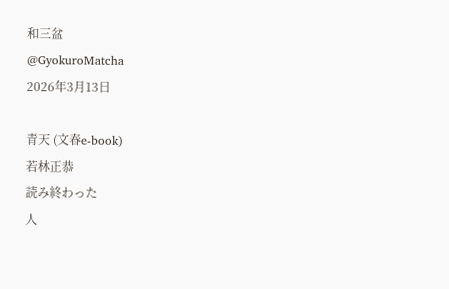和三盆
@GyokuroMatcha
2026年3月13日

青天 (文春e-book)
若林正恭
読み終わった
人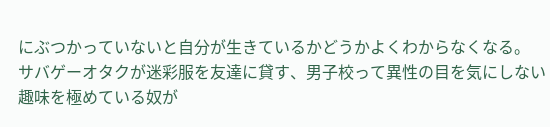にぶつかっていないと自分が生きているかどうかよくわからなくなる。
サバゲーオタクが迷彩服を友達に貸す、男子校って異性の目を気にしない趣味を極めている奴が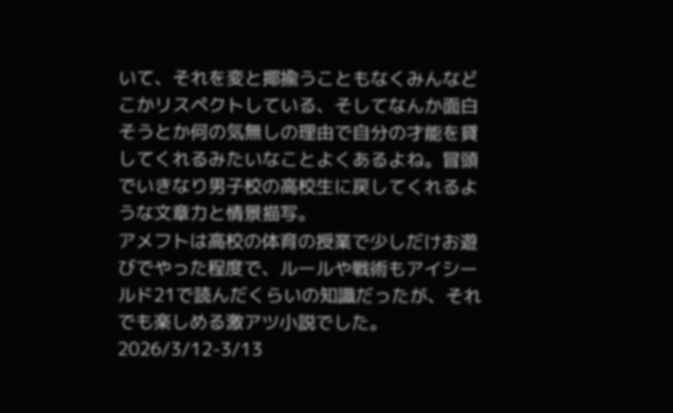いて、それを変と揶揄うこともなくみんなどこかリスペクトしている、そしてなんか面白そうとか何の気無しの理由で自分の才能を貸してくれるみたいなことよくあるよね。冒頭でいきなり男子校の高校生に戻してくれるような文章力と情景描写。
アメフトは高校の体育の授業で少しだけお遊びでやった程度で、ルールや戦術もアイシールド21で読んだくらいの知識だったが、それでも楽しめる激アツ小説でした。
2026/3/12-3/13